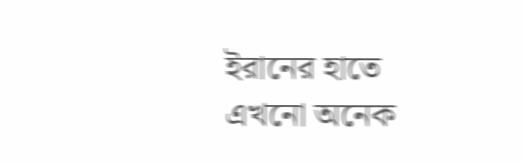ইরানের হাতে এখনো অনেক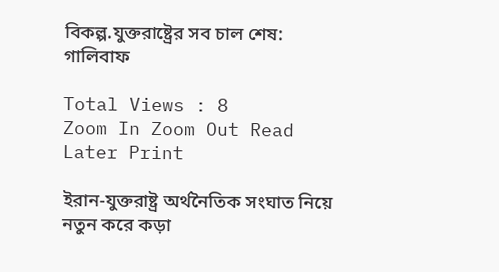বিকল্প.যুক্তরাষ্ট্রের সব চাল শেষ: গালিবাফ

Total Views : 8
Zoom In Zoom Out Read Later Print

ইরান-যুক্তরাষ্ট্র অর্থনৈতিক সংঘাত নিয়ে নতুন করে কড়া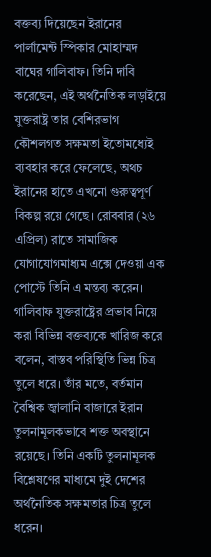বক্তব্য দিয়েছেন ইরানের পার্লামেন্ট স্পিকার মোহাম্মদ বাঘের গালিবাফ। তিনি দাবি করেছেন, এই অর্থনৈতিক লড়াইয়ে যুক্তরাষ্ট্র তার বেশিরভাগ কৌশলগত সক্ষমতা ইতোমধ্যেই ব্যবহার করে ফেলেছে, অথচ ইরানের হাতে এখনো গুরুত্বপূর্ণ বিকল্প রয়ে গেছে। রোববার (২৬ এপ্রিল) রাতে সামাজিক যোগাযোগমাধ্যম এক্সে দেওয়া এক পোস্টে তিনি এ মন্তব্য করেন। গালিবাফ যুক্তরাষ্ট্রের প্রভাব নিয়ে করা বিভিন্ন বক্তব্যকে খারিজ করে বলেন, বাস্তব পরিস্থিতি ভিন্ন চিত্র তুলে ধরে। তাঁর মতে, বর্তমান বৈশ্বিক জ্বালানি বাজারে ইরান তুলনামূলকভাবে শক্ত অবস্থানে রয়েছে। তিনি একটি তুলনামূলক বিশ্লেষণের মাধ্যমে দুই দেশের অর্থনৈতিক সক্ষমতার চিত্র তুলে ধরেন।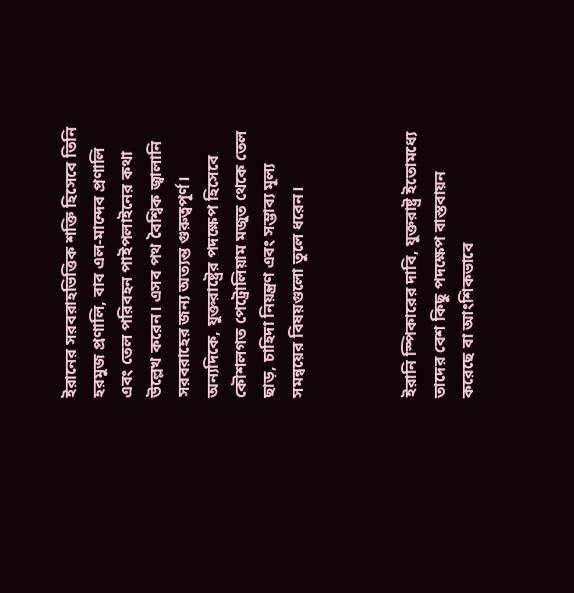ইরানের সরবরাহভিত্তিক শক্তি হিসেবে তিনি হরমুজ প্রণালি, বাব এল-মান্দেব প্রণালি এবং তেল পরিবহন পাইপলাইনের কথা উল্লেখ করেন। এসব পথ বৈশ্বিক জ্বালানি সরবরাহের জন্য অত্যন্ত গুরুত্বপূর্ণ। অন্যদিকে, যুক্তরাষ্ট্রের পদক্ষেপ হিসেবে কৌশলগত পেট্রোলিয়াম মজুত থেকে তেল ছাড়, চাহিদা নিয়ন্ত্রণ এবং সম্ভাব্য মূল্য সমন্বয়ের বিষয়গুলো তুলে ধরেন।



ইরানি স্পিকারের দাবি, যুক্তরাষ্ট্র ইতোমধ্যে তাদের বেশ কিছু পদক্ষেপ বাস্তবায়ন করেছে বা আংশিকভাবে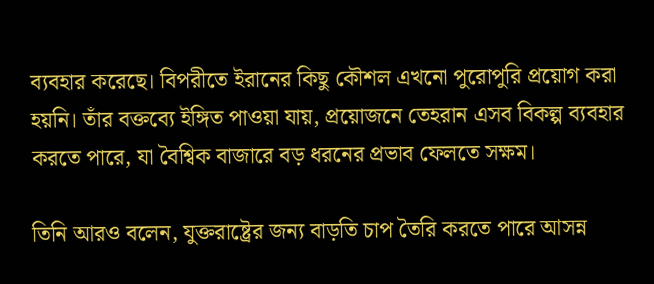ব্যবহার করেছে। বিপরীতে ইরানের কিছু কৌশল এখনো পুরোপুরি প্রয়োগ করা হয়নি। তাঁর বক্তব্যে ইঙ্গিত পাওয়া যায়, প্রয়োজনে তেহরান এসব বিকল্প ব্যবহার করতে পারে, যা বৈশ্বিক বাজারে বড় ধরনের প্রভাব ফেলতে সক্ষম।

তিনি আরও বলেন, যুক্তরাষ্ট্রের জন্য বাড়তি চাপ তৈরি করতে পারে আসন্ন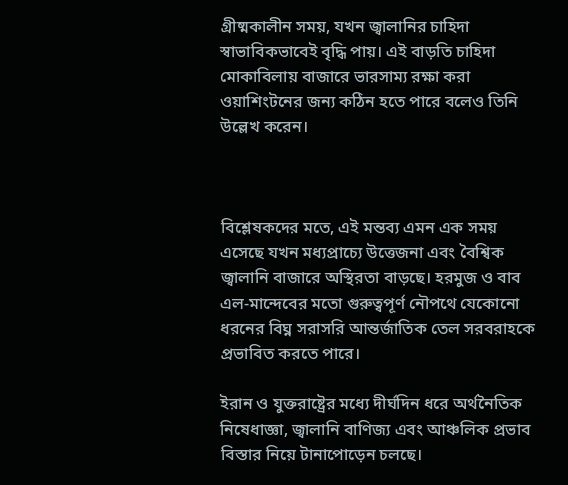গ্রীষ্মকালীন সময়, যখন জ্বালানির চাহিদা স্বাভাবিকভাবেই বৃদ্ধি পায়। এই বাড়তি চাহিদা মোকাবিলায় বাজারে ভারসাম্য রক্ষা করা ওয়াশিংটনের জন্য কঠিন হতে পারে বলেও তিনি উল্লেখ করেন।



বিশ্লেষকদের মতে, এই মন্তব্য এমন এক সময় এসেছে যখন মধ্যপ্রাচ্যে উত্তেজনা এবং বৈশ্বিক জ্বালানি বাজারে অস্থিরতা বাড়ছে। হরমুজ ও বাব এল-মান্দেবের মতো গুরুত্বপূর্ণ নৌপথে যেকোনো ধরনের বিঘ্ন সরাসরি আন্তর্জাতিক তেল সরবরাহকে প্রভাবিত করতে পারে।

ইরান ও যুক্তরাষ্ট্রের মধ্যে দীর্ঘদিন ধরে অর্থনৈতিক নিষেধাজ্ঞা, জ্বালানি বাণিজ্য এবং আঞ্চলিক প্রভাব বিস্তার নিয়ে টানাপোড়েন চলছে।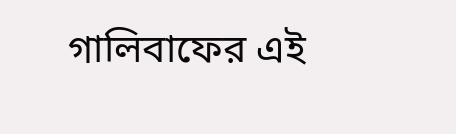গালিবাফের এই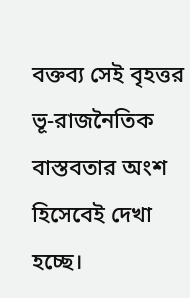বক্তব্য সেই বৃহত্তর ভূ-রাজনৈতিক বাস্তবতার অংশ হিসেবেই দেখা হচ্ছে।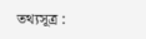তথ্যসূত্র :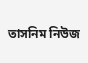তাসনিম নিউজ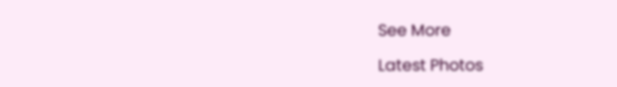See More

Latest Photos